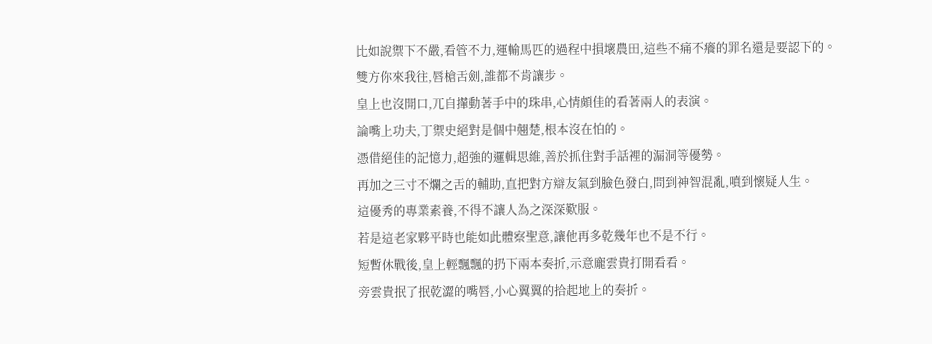比如說禦下不嚴,看管不力,運輸馬匹的過程中損壞農田,這些不痛不癢的罪名還是要認下的。
雙方你來我往,唇槍舌劍,誰都不肯讓步。
皇上也沒開口,兀自攆動著手中的珠串,心情頗佳的看著兩人的表演。
論嘴上功夫,丁禦史絕對是個中翹楚,根本沒在怕的。
憑借絕佳的記憶力,超強的邏輯思維,善於抓住對手話裡的漏洞等優勢。
再加之三寸不爛之舌的輔助,直把對方辯友氣到臉色發白,問到神智混亂,噴到懷疑人生。
這優秀的專業素養,不得不讓人為之深深歎服。
若是這老家夥平時也能如此體察聖意,讓他再多乾幾年也不是不行。
短暫休戰後,皇上輕飄飄的扔下兩本奏折,示意龐雲貴打開看看。
旁雲貴抿了抿乾澀的嘴唇,小心翼翼的拾起地上的奏折。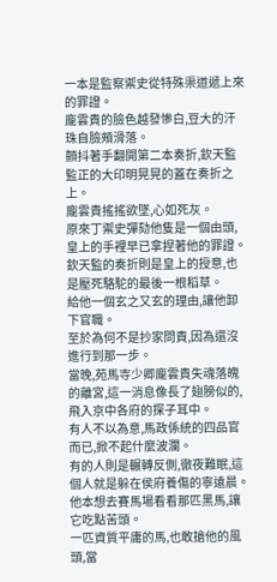一本是監察禦史從特殊渠道遞上來的罪證。
龐雲貴的臉色越發慘白,豆大的汗珠自臉頰滑落。
顫抖著手翻開第二本奏折,欽天監監正的大印明晃晃的蓋在奏折之上。
龐雲貴搖搖欲墜,心如死灰。
原來丁禦史彈劾他隻是一個由頭,皇上的手裡早已拿捏著他的罪證。
欽天監的奏折則是皇上的授意,也是壓死駱駝的最後一根稻草。
給他一個玄之又玄的理由,讓他卸下官職。
至於為何不是抄家問責,因為還沒進行到那一步。
當晚,苑馬寺少卿龐雲貴失魂落魄的離宮,這一消息像長了翅膀似的,飛入京中各府的探子耳中。
有人不以為意,馬政係統的四品官而已,掀不起什麼波瀾。
有的人則是輾轉反側,徹夜難眠,這個人就是躲在侯府養傷的寧遠晨。
他本想去賽馬場看看那匹黑馬,讓它吃點苦頭。
一匹資質平庸的馬,也敢搶他的風頭,當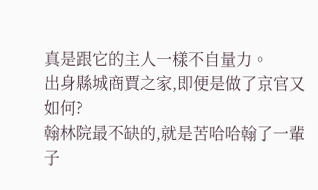真是跟它的主人一樣不自量力。
出身縣城商賈之家,即便是做了京官又如何?
翰林院最不缺的,就是苦哈哈翰了一輩子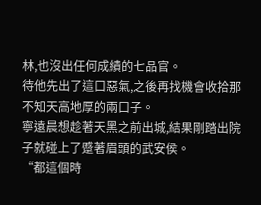林,也沒出任何成績的七品官。
待他先出了這口惡氣,之後再找機會收拾那不知天高地厚的兩口子。
寧遠晨想趁著天黑之前出城,結果剛踏出院子就碰上了蹙著眉頭的武安侯。
“都這個時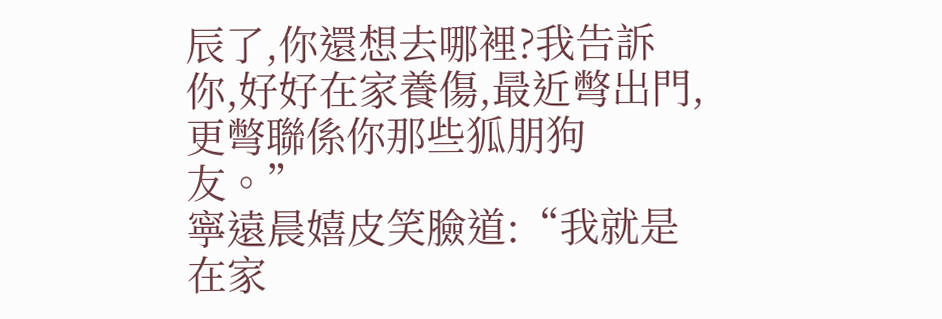辰了,你還想去哪裡?我告訴你,好好在家養傷,最近彆出門,更彆聯係你那些狐朋狗友。”
寧遠晨嬉皮笑臉道:“我就是在家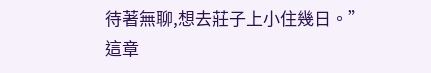待著無聊,想去莊子上小住幾日。”
這章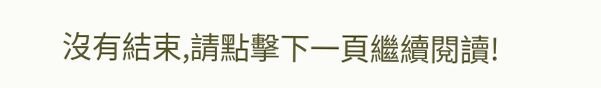沒有結束,請點擊下一頁繼續閱讀!